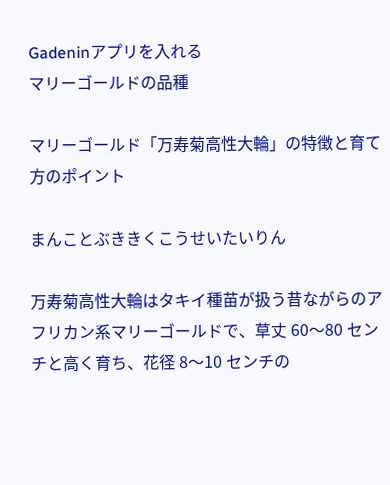Gadeninアプリを入れる
マリーゴールドの品種

マリーゴールド「万寿菊高性大輪」の特徴と育て方のポイント

まんことぶききくこうせいたいりん

万寿菊高性大輪はタキイ種苗が扱う昔ながらのアフリカン系マリーゴールドで、草丈 60〜80 センチと高く育ち、花径 8〜10 センチの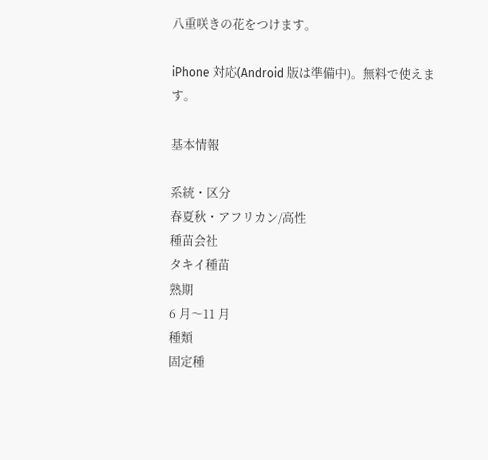八重咲きの花をつけます。

iPhone 対応(Android 版は準備中)。無料で使えます。

基本情報

系統・区分
春夏秋・アフリカン/高性
種苗会社
タキイ種苗
熟期
6 月〜11 月
種類
固定種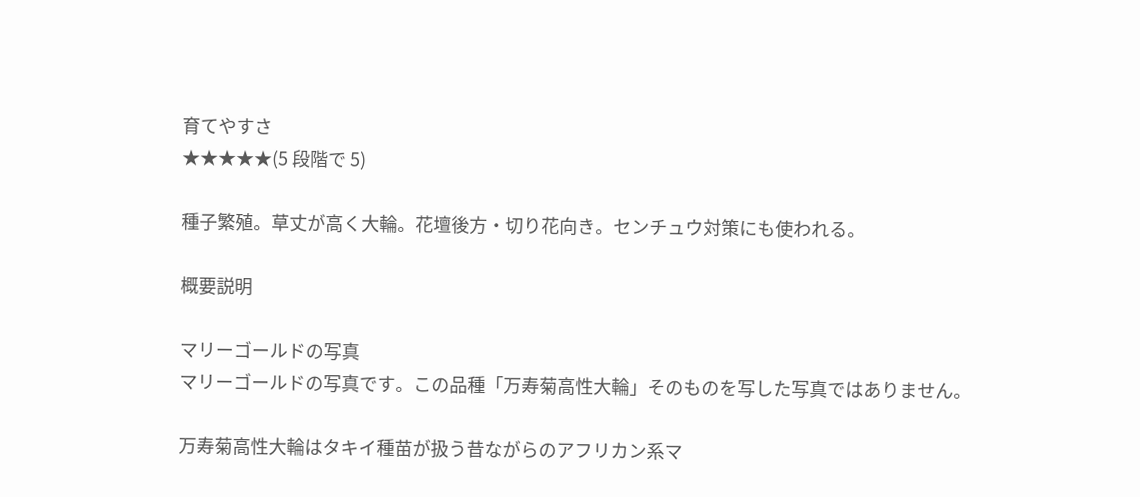育てやすさ
★★★★★(5 段階で 5)

種子繁殖。草丈が高く大輪。花壇後方・切り花向き。センチュウ対策にも使われる。

概要説明

マリーゴールドの写真
マリーゴールドの写真です。この品種「万寿菊高性大輪」そのものを写した写真ではありません。

万寿菊高性大輪はタキイ種苗が扱う昔ながらのアフリカン系マ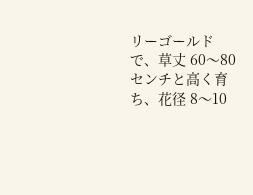リーゴールドで、草丈 60〜80 センチと高く育ち、花径 8〜10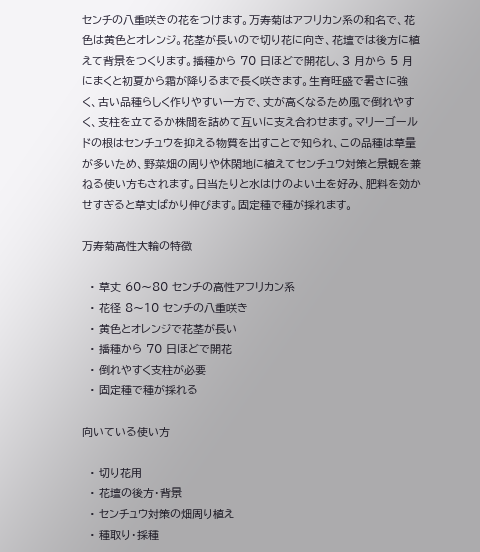センチの八重咲きの花をつけます。万寿菊はアフリカン系の和名で、花色は黄色とオレンジ。花茎が長いので切り花に向き、花壇では後方に植えて背景をつくります。播種から 70 日ほどで開花し、3 月から 5 月にまくと初夏から霜が降りるまで長く咲きます。生育旺盛で暑さに強く、古い品種らしく作りやすい一方で、丈が高くなるため風で倒れやすく、支柱を立てるか株間を詰めて互いに支え合わせます。マリーゴールドの根はセンチュウを抑える物質を出すことで知られ、この品種は草量が多いため、野菜畑の周りや休閑地に植えてセンチュウ対策と景観を兼ねる使い方もされます。日当たりと水はけのよい土を好み、肥料を効かせすぎると草丈ばかり伸びます。固定種で種が採れます。

万寿菊高性大輪の特徴

  • 草丈 60〜80 センチの高性アフリカン系
  • 花径 8〜10 センチの八重咲き
  • 黄色とオレンジで花茎が長い
  • 播種から 70 日ほどで開花
  • 倒れやすく支柱が必要
  • 固定種で種が採れる

向いている使い方

  • 切り花用
  • 花壇の後方・背景
  • センチュウ対策の畑周り植え
  • 種取り・採種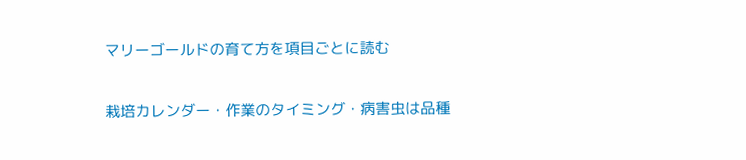マリーゴールドの育て方を項目ごとに読む

栽培カレンダー・作業のタイミング・病害虫は品種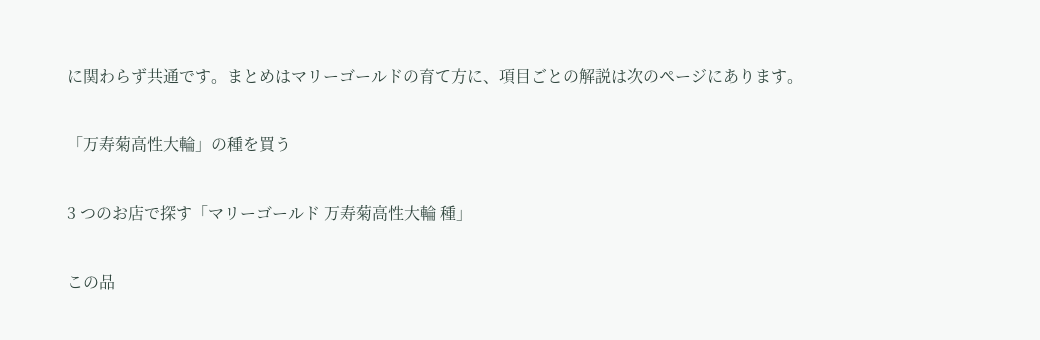に関わらず共通です。まとめはマリーゴールドの育て方に、項目ごとの解説は次のページにあります。

「万寿菊高性大輪」の種を買う

3 つのお店で探す「マリーゴールド 万寿菊高性大輪 種」

この品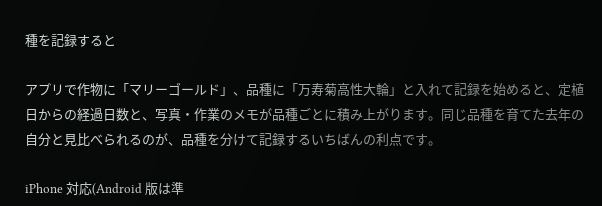種を記録すると

アプリで作物に「マリーゴールド」、品種に「万寿菊高性大輪」と入れて記録を始めると、定植日からの経過日数と、写真・作業のメモが品種ごとに積み上がります。同じ品種を育てた去年の自分と見比べられるのが、品種を分けて記録するいちばんの利点です。

iPhone 対応(Android 版は準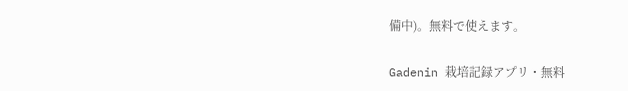備中)。無料で使えます。

Gadenin 栽培記録アプリ・無料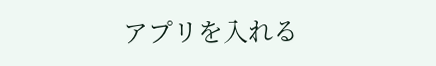アプリを入れる